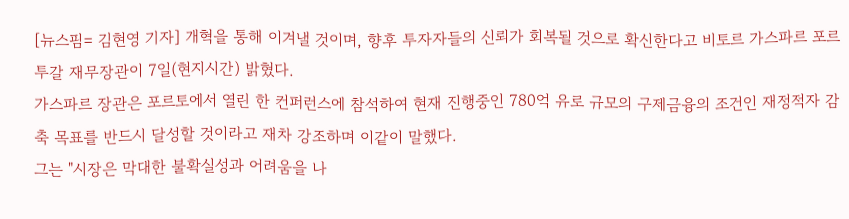[뉴스핌= 김현영 기자] 개혁을 통해 이겨낼 것이며, 향후 투자자들의 신뢰가 회복될 것으로 확신한다고 비토르 가스파르 포르투갈 재무장관이 7일(현지시간) 밝혔다.
가스파르 장관은 포르토에서 열린 한 컨퍼런스에 참석하여 현재 진행중인 780억 유로 규모의 구제금융의 조건인 재정적자 감축 목표를 반드시 달성할 것이라고 재차 강조하며 이같이 말했다.
그는 "시장은 막대한 불확실성과 어려움을 나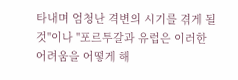타내며 엄청난 격변의 시기를 겪게 될 것"이나 "포르투갈과 유럽은 이러한 어려움을 어떻게 해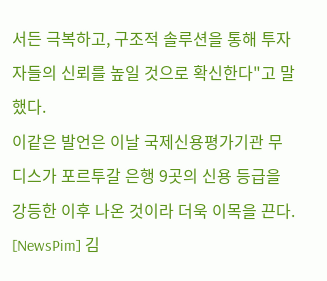서든 극복하고, 구조적 솔루션을 통해 투자자들의 신뢰를 높일 것으로 확신한다"고 말했다.
이같은 발언은 이날 국제신용평가기관 무디스가 포르투갈 은행 9곳의 신용 등급을 강등한 이후 나온 것이라 더욱 이목을 끈다.
[NewsPim] 김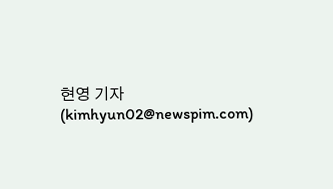현영 기자 (kimhyun02@newspim.com)